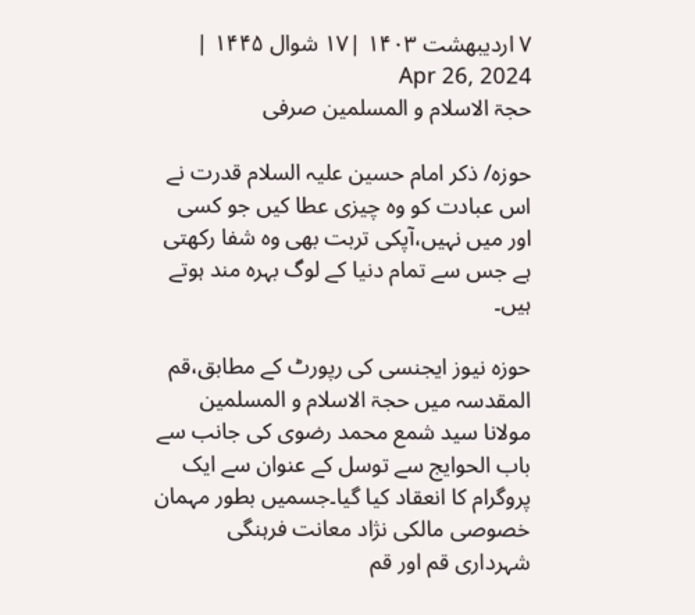۷ اردیبهشت ۱۴۰۳ |۱۷ شوال ۱۴۴۵ | Apr 26, 2024
حجۃ الاسلام و المسلمین صرفی

حوزہ/ ذکر امام حسین علیہ السلام قدرت نے اس عبادت کو وہ چیزی عطا کیں جو کسی اور میں نہیں،آپکی تربت بھی وہ شفا رکھتی ہے جس سے تمام دنیا کے لوگ بہرہ مند ہوتے ہیں۔

حوزہ نیوز ایجنسی کی رپورٹ کے مطابق،قم المقدسہ میں حجۃ الاسلام و المسلمین مولانا سید شمع محمد رضوی کی جانب سے باب الحوایج سے توسل کے عنوان سے ایک پروگرام کا انعقاد کیا گیا۔جسمیں بطور مہمان خصوصی مالکی نژاد معانت فرہنگی شہرداری قم اور قم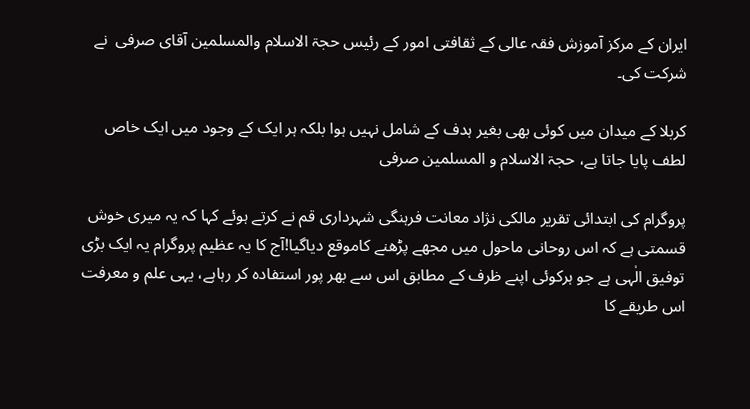ایران کے مرکز آموزش فقہ عالی کے ثقافتی امور کے رئیس حجۃ الاسلام والمسلمین آقای صرفی  نے شرکت کی۔

کربلا کے میدان میں کوئی بھی بغیر ہدف کے شامل نہیں ہوا بلکہ ہر ایک کے وجود میں ایک خاص لطف پایا جاتا ہے، حجۃ الاسلام و المسلمین صرفی

پروگرام کی ابتدائی تقریر مالکی نژاد معانت فرہنگی شہرداری قم نے کرتے ہوئے کہا کہ یہ میری خوش قسمتی ہے کہ اس روحانی ماحول میں مجھے پڑھنے کاموقع دیاگیا!آج کا یہ عظیم پروگرام یہ ایک بڑی توفیق الٰہی ہے جو ہرکوئی اپنے ظرف کے مطابق اس سے بھر پور استفادہ کر رہاہے، یہی علم و معرفت اس طریقے کا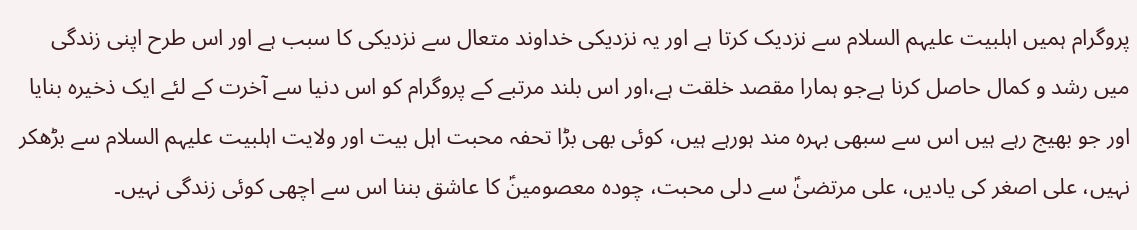پروگرام ہمیں اہلبیت علیہم السلام سے نزدیک کرتا ہے اور یہ نزدیکی خداوند متعال سے نزدیکی کا سبب ہے اور اس طرح اپنی زندگی میں رشد و کمال حاصل کرنا ہےجو ہمارا مقصد خلقت ہے،اور اس بلند مرتبے کے پروگرام کو اس دنیا سے آخرت کے لئے ایک ذخیرہ بنایا اور جو بھیج رہے ہیں اس سے سبھی بہرہ مند ہورہے ہیں، کوئی بھی بڑا تحفہ محبت اہل بیت اور ولایت اہلبیت علیہم السلام سے بڑھکر نہیں، علی اصغر کی یادیں، علی مرتضیٰؑ سے دلی محبت، چودہ معصومینؑ کا عاشق بننا اس سے اچھی کوئی زندگی نہیں۔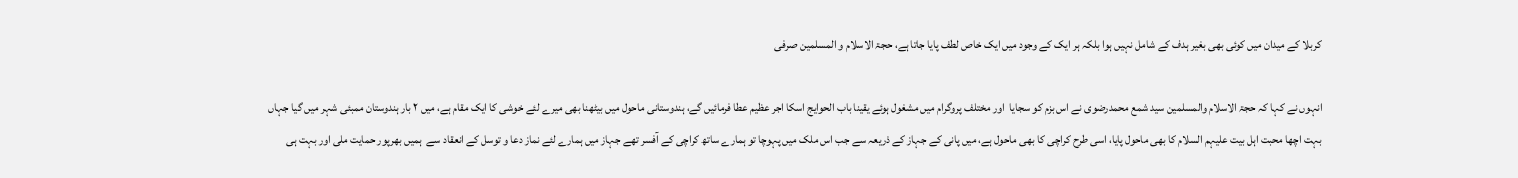کربلا کے میدان میں کوئی بھی بغیر ہدف کے شامل نہیں ہوا بلکہ ہر ایک کے وجود میں ایک خاص لطف پایا جاتا ہے، حجۃ الاسلام و المسلمین صرفی

انہوں نے کہا کہ حجۃ الاسلام والمسلمین سید شمع محمدرضوی نے اس بزم کو سجایا  اور مختلف پروگرام میں مشغول ہوئے یقینا باب الحوایج اسکا اجر عظیم عطا فرمائیں گے، ہندوستانی ماحول میں بیٹھنا بھی میرے لئے خوشی کا ایک مقام ہے، میں ۲ بار ہندوستان ممبئی شہر میں گیا جہاں بہت اچھا محبت اہل بیت علیہم السلام کا بھی ماحول پایا، اسی طرح کراچی کا بھی ماحول ہے، میں پانی کے جہاز کے ذریعہ سے جب اس ملک میں پہوچا تو ہمارے ساتھ کراچی کے آفسر تھے جہاز میں ہمارے لئے نماز دعا و توسل کے انعقاد سے  ہمیں بھرپور حمایت ملی اور بہت ہی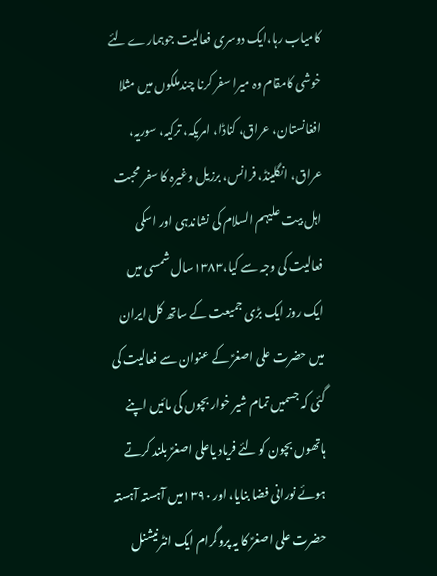کامیاب رہا،ایک دوسری فعالیت جوہمارے لئے خوشی کامقام وہ میرا سفر کرنا چندملکوں میں مثلا افغانستان، عراق، کناڈا، امریکہ، ترکیہ، سوریہ، عراق، انگلینڈ، فرانس، برزیل وغیرہ کا سفر محبت اہل بیت علیہم السلام کی نشاندہی اور اسکی فعالیت کی وجہ سے کیا،۱۳۸۳سال شمسی میں ایک روز ایک بڑی جمیعت کے ساتھ کل ایران میں حضرت علی اصغرؑ کے عنوان سے فعالیت کی گئی کہ جسمیں تمام شیر خوار بچوں کی مائیں اپنے ہاتھوں بچون کو لئے فریاد یاعلی اصغرؑ بلند کرتے ہوئے نورانی فضا بنایا، اور ۱۳۹۰میں آہستہ آہستہ حضرت علی اصغرؑ کا یہ پروگرام ایک انٹرنیشنل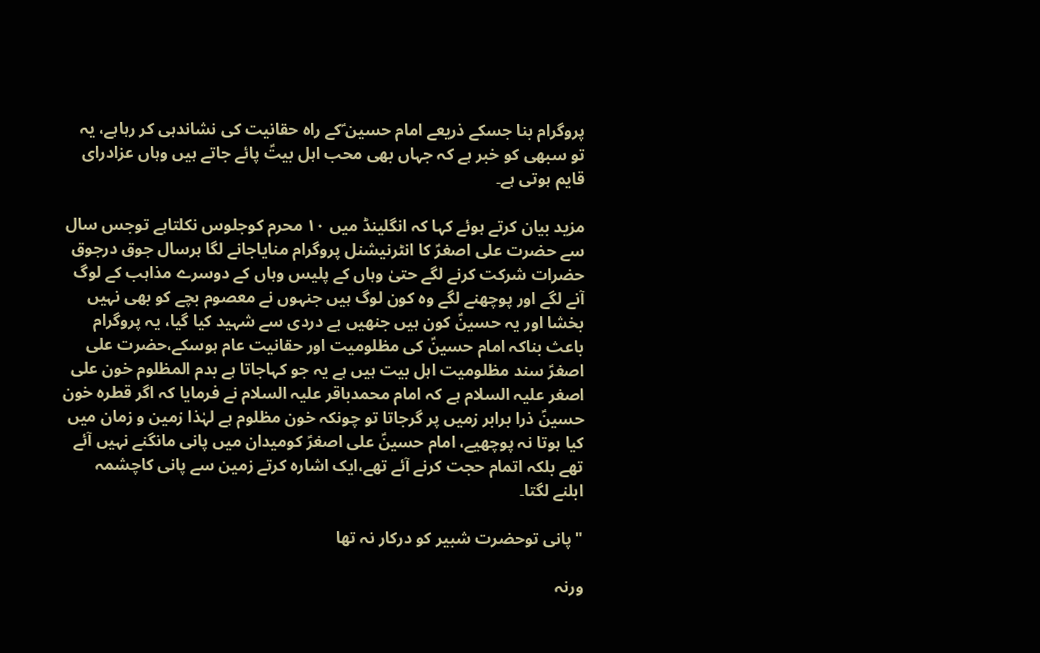پروگرام بنا جسکے ذریعے امام حسین ؑکے راہ حقانیت کی نشاندہی کر رہاہے، یہ تو سبھی کو خبر ہے کہ جہاں بھی محب اہل بیتؑ پائے جاتے ہیں وہاں عزادرای قایم ہوتی ہے۔

مزید بیان کرتے ہوئے کہا کہ انگلینڈ میں ۱۰ محرم کوجلوس نکلتاہے توجس سال سے حضرت علی اصغرؑ کا انٹرنیشنل پروگرام منایاجانے لگا ہرسال جوق درجوق حضرات شرکت کرنے لگے حتیٰ وہاں کے پلیس وہاں کے دوسرے مذاہب کے لوگ آنے لگے اور پوچھنے لگے وہ کون لوگ ہیں جنہوں نے معصوم بچے کو بھی نہیں بخشا اور یہ حسینؑ کون ہیں جنھیں بے دردی سے شہید کیا گیا، یہ پروگرام باعث بناکہ امام حسینؑ کی مظلومیت اور حقانیت عام ہوسکے،حضرت علی اصغرؑ سند مظلومیت اہل بیت ہیں ہے یہ جو کہاجاتا ہے بدم المظلوم خون علی اصغر علیہ السلام ہے کہ امام محمدباقر علیہ السلام نے فرمایا کہ اگر قطرہ خون حسینؑ ذرا برابر زمیں پر گرجاتا تو چونکہ خون مظلوم ہے لہٰذا زمین و زمان میں کیا ہوتا نہ پوچھیے، امام حسینؑ علی اصغرؑ کومیدان میں پانی مانگنے نہیں آئے تھے بلکہ اتمام حجت کرنے آئے تھے،ایک اشارہ کرتے زمین سے پانی کاچشمہ ابلنے لگتا۔

"پانی توحضرت شبیر کو درکار نہ تھا

ورنہ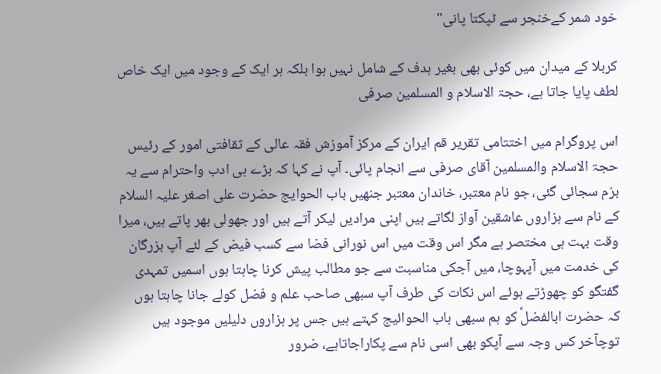خود شمر کےخنجر سے ٹپکتا پانی"

کربلا کے میدان میں کوئی بھی بغیر ہدف کے شامل نہیں ہوا بلکہ ہر ایک کے وجود میں ایک خاص لطف پایا جاتا ہے، حجۃ الاسلام و المسلمین صرفی

اس پروگرام میں اختتامی تقریر قم ایران کے مرکز آموزش فقہ عالی کے ثقافتی امور کے رئیس حجۃ الاسلام والمسلمین آقای صرفی سے انجام پائی۔ آپ نے کہا کہ بڑے ہی ادب واحترام سے یہ بزم سجائی گئی، جو نام معتبر، خاندان معتبر جنھیں باب الحوایج حضرت علی اصغر علیہ السلام کے نام سے ہزاروں عاشقین آواز لگاتے ہیں اپنی مرادیں لیکر آتے ہیں اور جھولی بھر پاتے ہیں، میرا وقت بہت ہی مختصر ہے مگر اس وقت میں اس نورانی فضا سے کسب فیض کے لئے آپ بزرگان کی خدمت میں آپہوچا، میں آجکی مناسبت سے جو مطالب پیش کرنا چاہتا ہوں اسمیں تمہدی گفتگو کو چھوڑتے ہوئے اس نکات کی طرف آپ سبھی صاحب علم و فضل کولے جانا چاہتا ہوں کہ حضرت ابالفضلؑ کو ہم سبھی باب الحوائیج کہتے ہیں جس پر ہزاروں دلیلیں موجود ہیں توچآخر کس وجہ سے آپکو بھی اسی نام سے پکاراجاتاہے، ضرور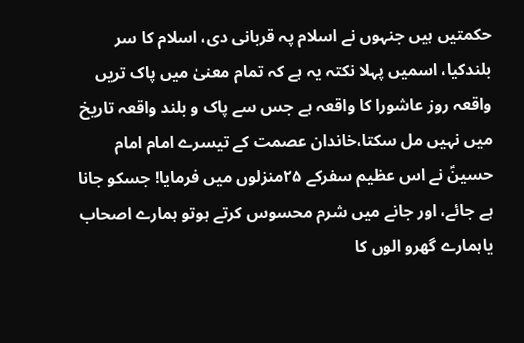حکمتیں ہیں جنہوں نے اسلام پہ قربانی دی، اسلام کا سر بلندکیا، اسمیں پہلا نکتہ یہ ہے کہ تمام معنیٰ میں پاک تریں واقعہ روز عاشورا کا واقعہ ہے جس سے پاک و بلند واقعہ تاریخ میں نہیں مل سکتا،خاندان عصمت کے تیسرے امام امام حسینؑ نے اس عظیم سفرکے ۲۵منزلوں میں فرمایا! جسکو جانا ہے جائے، اور جانے میں شرم محسوس کرتے ہوتو ہمارے اصحاب یاہمارے گھرو الوں کا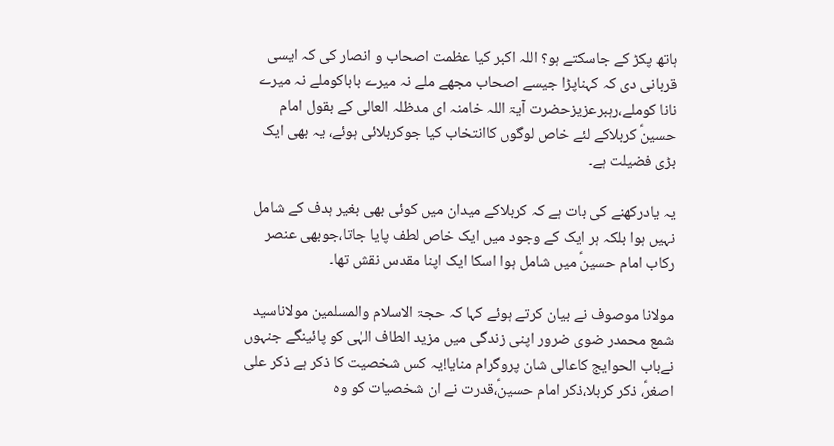ہاتھ پکڑ کے جاسکتے ہو؟ اللہ اکبر کیا عظمت اصحاب و انصار کی کہ ایسی قربانی دی کہ کہناپڑا جیسے اصحاب مجھے ملے نہ میرے باباکوملے نہ میرے نانا کوملے،رہبرعزیزحضرت آیۃ اللہ خامنہ ای مدظلہ العالی کے بقول امام حسینؑ کربلاکے لئے خاص لوگوں کاانتخاب کیا جوکربلائی ہوئے، یہ بھی ایک بڑی فضیلت ہے۔

یہ یادرکھنے کی بات ہے کہ کربلاکے میدان میں کوئی بھی بغیر ہدف کے شامل نہیں ہوا بلکہ ہر ایک کے وجود میں ایک خاص لطف پایا جاتا،جوبھی عنصر رکاب امام حسینؑ میں شامل ہوا اسکا ایک اپنا مقدس نقش تھا۔

مولانا موصوف نے بیان کرتے ہوئے کہا کہ حجۃ الاسلام والمسلمین مولاناسید شمع محمدر ضوی ضرور اپنی زندگی میں مزید الطاف الہٰی کو پائینگے جنہوں نےباب الحوایج کاعالی شان پروگرام منایا!یہ کس شخصیت کا ذکر ہے ذکر علی اصغرؑ، ذکر کربلا،ذکر امام حسینؑ،قدرت نے ان شخصیات کو وہ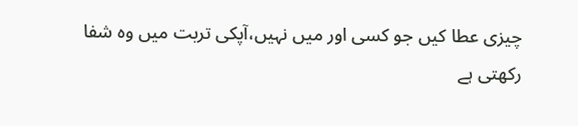چیزی عطا کیں جو کسی اور میں نہیں،آپکی تربت میں وہ شفا رکھتی ہے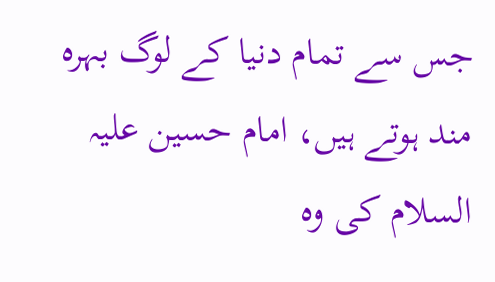جس سے تمام دنیا کے لوگ بہرہ مند ہوتے ہیں، امام حسین علیہ السلام کی وہ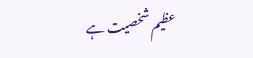عظیم شخصیت ہے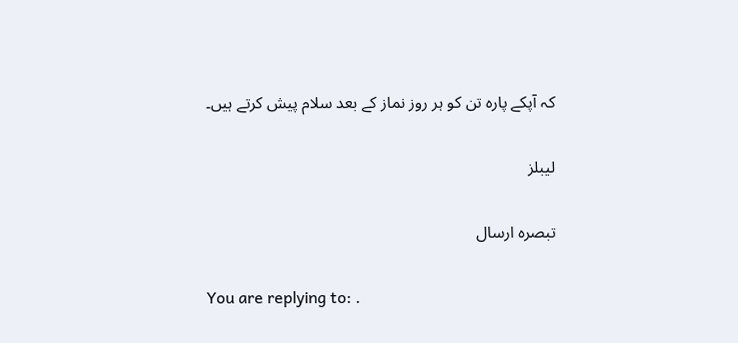کہ آپکے پارہ تن کو ہر روز نماز کے بعد سلام پیش کرتے ہیں۔

لیبلز

تبصرہ ارسال

You are replying to: .